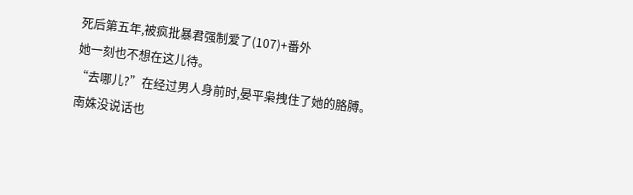死后第五年,被疯批暴君强制爱了(107)+番外
她一刻也不想在这儿待。
“去哪儿?”在经过男人身前时,晏平枭拽住了她的胳膊。
南姝没说话也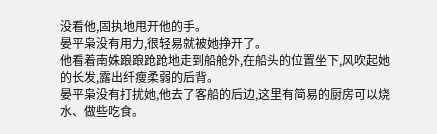没看他,固执地甩开他的手。
晏平枭没有用力,很轻易就被她挣开了。
他看着南姝踉踉跄跄地走到船舱外,在船头的位置坐下,风吹起她的长发,露出纤瘦柔弱的后背。
晏平枭没有打扰她,他去了客船的后边,这里有简易的厨房可以烧水、做些吃食。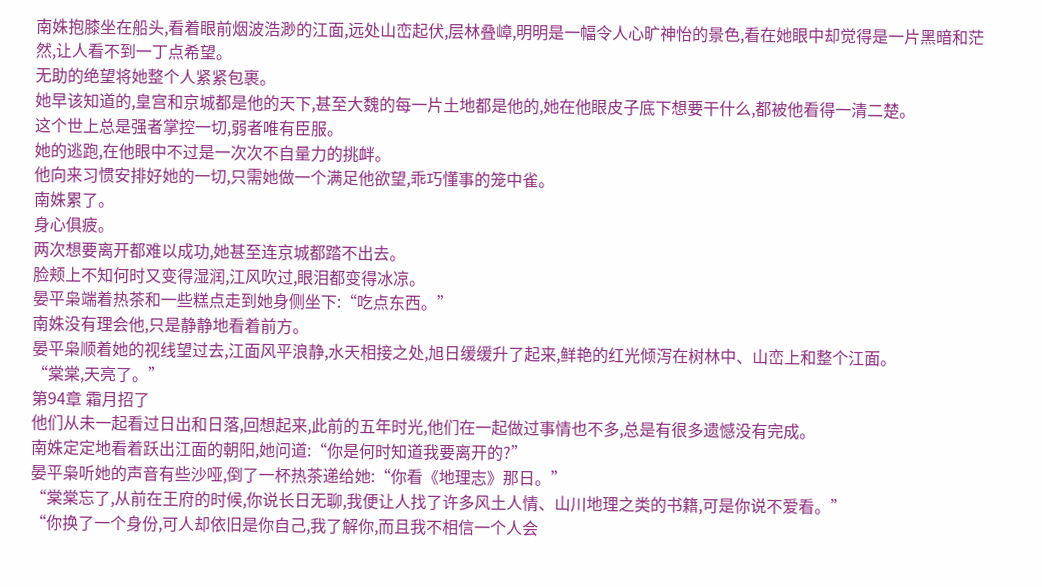南姝抱膝坐在船头,看着眼前烟波浩渺的江面,远处山峦起伏,层林叠嶂,明明是一幅令人心旷神怡的景色,看在她眼中却觉得是一片黑暗和茫然,让人看不到一丁点希望。
无助的绝望将她整个人紧紧包裹。
她早该知道的,皇宫和京城都是他的天下,甚至大魏的每一片土地都是他的,她在他眼皮子底下想要干什么,都被他看得一清二楚。
这个世上总是强者掌控一切,弱者唯有臣服。
她的逃跑,在他眼中不过是一次次不自量力的挑衅。
他向来习惯安排好她的一切,只需她做一个满足他欲望,乖巧懂事的笼中雀。
南姝累了。
身心俱疲。
两次想要离开都难以成功,她甚至连京城都踏不出去。
脸颊上不知何时又变得湿润,江风吹过,眼泪都变得冰凉。
晏平枭端着热茶和一些糕点走到她身侧坐下:“吃点东西。”
南姝没有理会他,只是静静地看着前方。
晏平枭顺着她的视线望过去,江面风平浪静,水天相接之处,旭日缓缓升了起来,鲜艳的红光倾泻在树林中、山峦上和整个江面。
“棠棠,天亮了。”
第94章 霜月招了
他们从未一起看过日出和日落,回想起来,此前的五年时光,他们在一起做过事情也不多,总是有很多遗憾没有完成。
南姝定定地看着跃出江面的朝阳,她问道:“你是何时知道我要离开的?”
晏平枭听她的声音有些沙哑,倒了一杯热茶递给她:“你看《地理志》那日。”
“棠棠忘了,从前在王府的时候,你说长日无聊,我便让人找了许多风土人情、山川地理之类的书籍,可是你说不爱看。”
“你换了一个身份,可人却依旧是你自己,我了解你,而且我不相信一个人会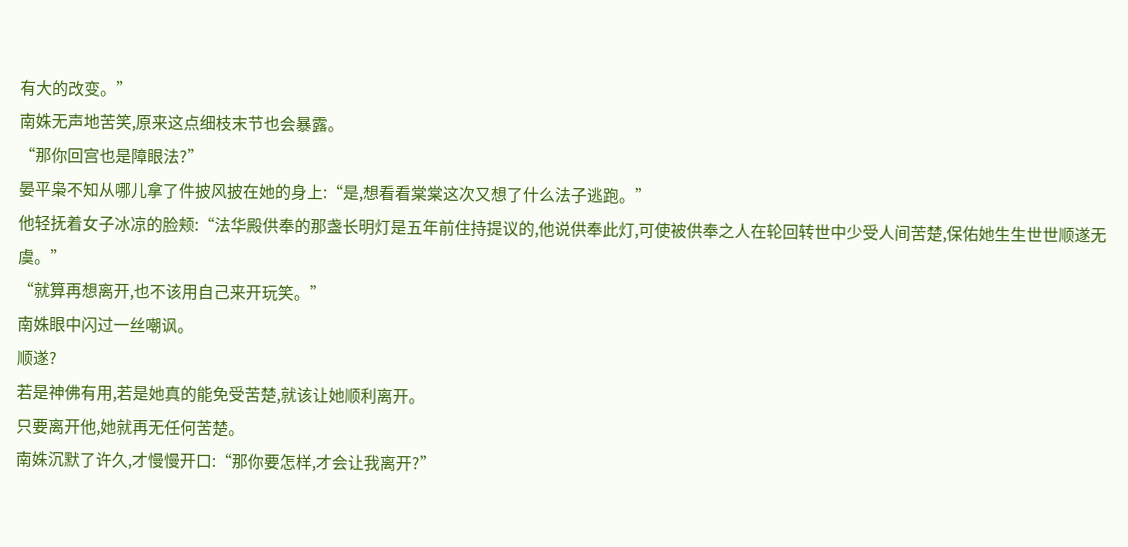有大的改变。”
南姝无声地苦笑,原来这点细枝末节也会暴露。
“那你回宫也是障眼法?”
晏平枭不知从哪儿拿了件披风披在她的身上:“是,想看看棠棠这次又想了什么法子逃跑。”
他轻抚着女子冰凉的脸颊:“法华殿供奉的那盏长明灯是五年前住持提议的,他说供奉此灯,可使被供奉之人在轮回转世中少受人间苦楚,保佑她生生世世顺遂无虞。”
“就算再想离开,也不该用自己来开玩笑。”
南姝眼中闪过一丝嘲讽。
顺遂?
若是神佛有用,若是她真的能免受苦楚,就该让她顺利离开。
只要离开他,她就再无任何苦楚。
南姝沉默了许久,才慢慢开口:“那你要怎样,才会让我离开?”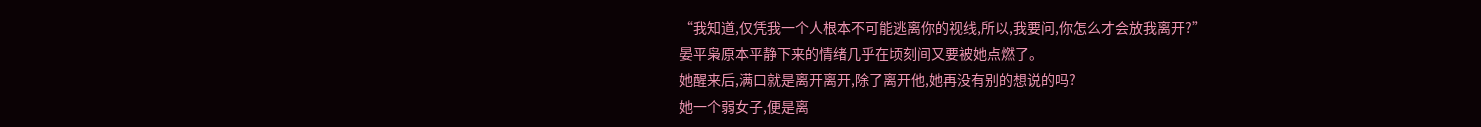“我知道,仅凭我一个人根本不可能逃离你的视线,所以,我要问,你怎么才会放我离开?”
晏平枭原本平静下来的情绪几乎在顷刻间又要被她点燃了。
她醒来后,满口就是离开离开,除了离开他,她再没有别的想说的吗?
她一个弱女子,便是离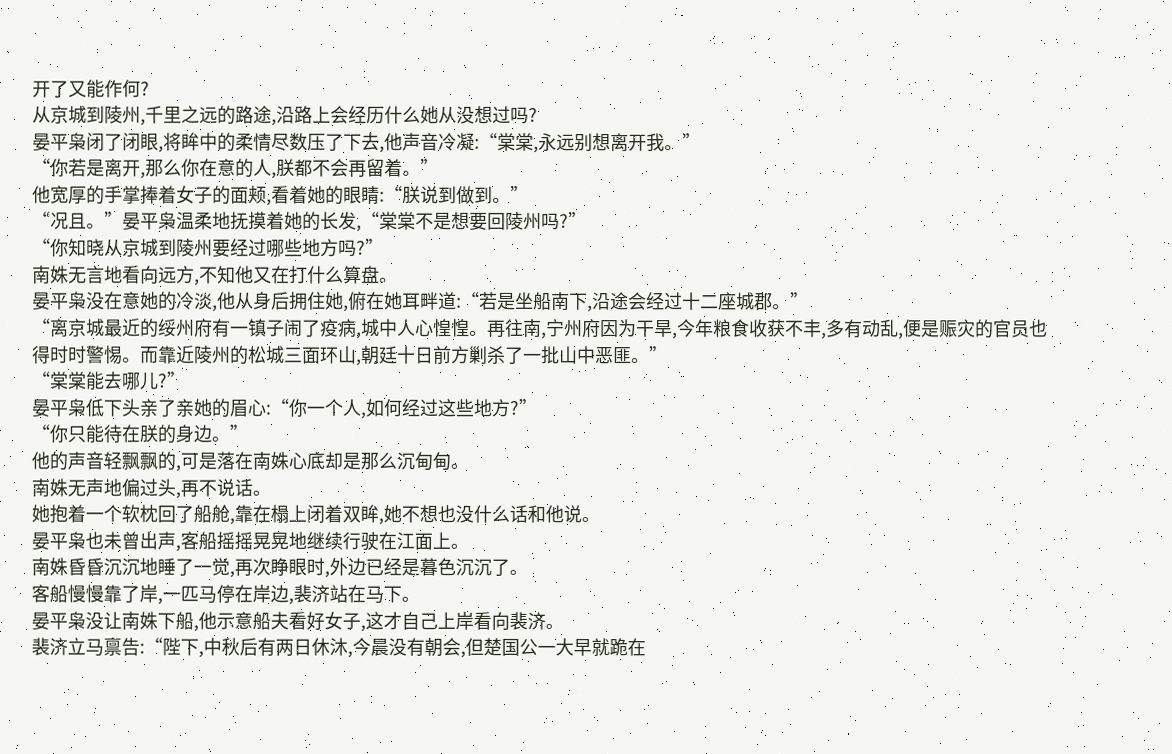开了又能作何?
从京城到陵州,千里之远的路途,沿路上会经历什么她从没想过吗?
晏平枭闭了闭眼,将眸中的柔情尽数压了下去,他声音冷凝:“棠棠,永远别想离开我。”
“你若是离开,那么你在意的人,朕都不会再留着。”
他宽厚的手掌捧着女子的面颊,看着她的眼睛:“朕说到做到。”
“况且。”晏平枭温柔地抚摸着她的长发,“棠棠不是想要回陵州吗?”
“你知晓从京城到陵州要经过哪些地方吗?”
南姝无言地看向远方,不知他又在打什么算盘。
晏平枭没在意她的冷淡,他从身后拥住她,俯在她耳畔道:“若是坐船南下,沿途会经过十二座城郡。”
“离京城最近的绥州府有一镇子闹了疫病,城中人心惶惶。再往南,宁州府因为干旱,今年粮食收获不丰,多有动乱,便是赈灾的官员也得时时警惕。而靠近陵州的松城三面环山,朝廷十日前方剿杀了一批山中恶匪。”
“棠棠能去哪儿?”
晏平枭低下头亲了亲她的眉心:“你一个人,如何经过这些地方?”
“你只能待在朕的身边。”
他的声音轻飘飘的,可是落在南姝心底却是那么沉甸甸。
南姝无声地偏过头,再不说话。
她抱着一个软枕回了船舱,靠在榻上闭着双眸,她不想也没什么话和他说。
晏平枭也未曾出声,客船摇摇晃晃地继续行驶在江面上。
南姝昏昏沉沉地睡了一觉,再次睁眼时,外边已经是暮色沉沉了。
客船慢慢靠了岸,一匹马停在岸边,裴济站在马下。
晏平枭没让南姝下船,他示意船夫看好女子,这才自己上岸看向裴济。
裴济立马禀告:“陛下,中秋后有两日休沐,今晨没有朝会,但楚国公一大早就跪在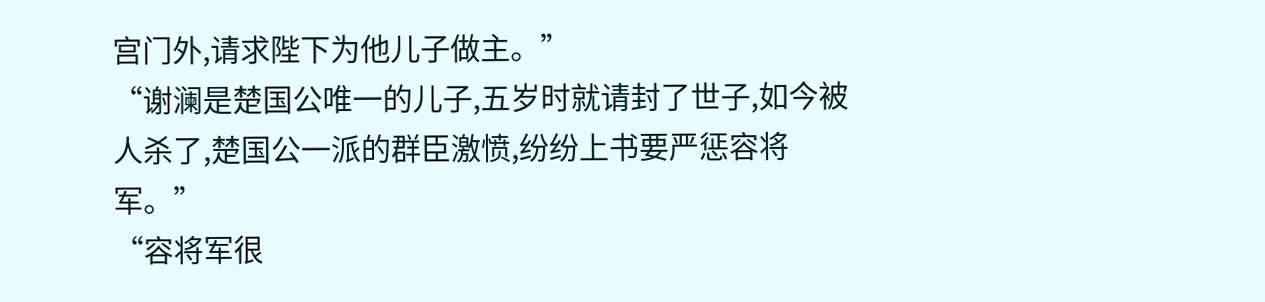宫门外,请求陛下为他儿子做主。”
“谢澜是楚国公唯一的儿子,五岁时就请封了世子,如今被人杀了,楚国公一派的群臣激愤,纷纷上书要严惩容将军。”
“容将军很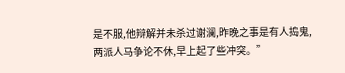是不服,他辩解并未杀过谢澜,昨晚之事是有人捣鬼,两派人马争论不休,早上起了些冲突。”